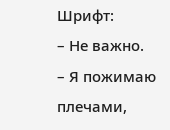Шрифт:
– Не важно.
– Я пожимаю плечами,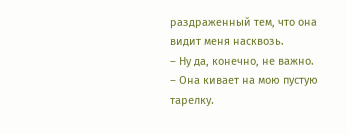раздраженный тем, что она видит меня насквозь.
– Ну да, конечно, не важно.
– Она кивает на мою пустую тарелку.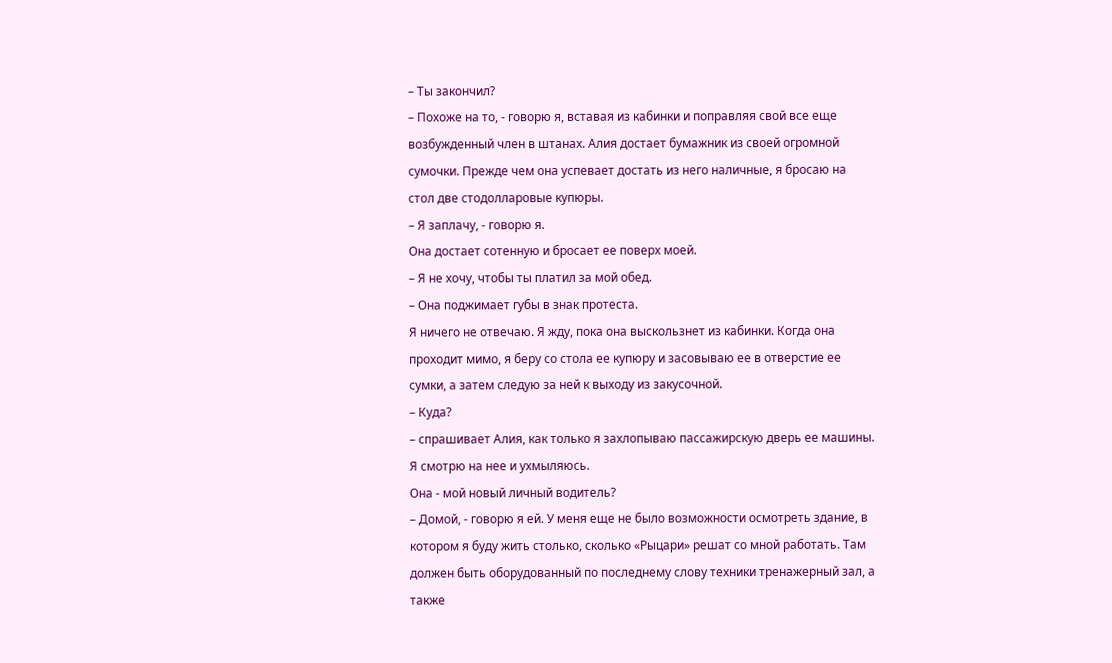– Ты закончил?
– Похоже на то, - говорю я, вставая из кабинки и поправляя свой все еще возбужденный член в штанах. Алия достает бумажник из своей огромной сумочки. Прежде чем она успевает достать из него наличные, я бросаю на стол две стодолларовые купюры.
– Я заплачу, - говорю я.
Она достает сотенную и бросает ее поверх моей.
– Я не хочу, чтобы ты платил за мой обед.
– Она поджимает губы в знак протеста.
Я ничего не отвечаю. Я жду, пока она выскользнет из кабинки. Когда она проходит мимо, я беру со стола ее купюру и засовываю ее в отверстие ее сумки, а затем следую за ней к выходу из закусочной.
– Куда?
– спрашивает Алия, как только я захлопываю пассажирскую дверь ее машины. Я смотрю на нее и ухмыляюсь.
Она - мой новый личный водитель?
– Домой, - говорю я ей. У меня еще не было возможности осмотреть здание, в котором я буду жить столько, сколько «Рыцари» решат со мной работать. Там должен быть оборудованный по последнему слову техники тренажерный зал, а также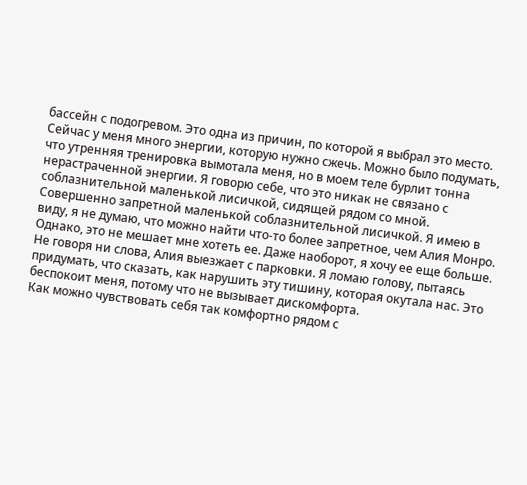бассейн с подогревом. Это одна из причин, по которой я выбрал это место.
Сейчас у меня много энергии, которую нужно сжечь. Можно было подумать, что утренняя тренировка вымотала меня, но в моем теле бурлит тонна нерастраченной энергии. Я говорю себе, что это никак не связано с соблазнительной маленькой лисичкой, сидящей рядом со мной. Совершенно запретной маленькой соблазнительной лисичкой. Я имею в виду, я не думаю, что можно найти что-то более запретное, чем Алия Монро.
Однако, это не мешает мне хотеть ее. Даже наоборот, я хочу ее еще больше. Не говоря ни слова, Алия выезжает с парковки. Я ломаю голову, пытаясь придумать, что сказать, как нарушить эту тишину, которая окутала нас. Это беспокоит меня, потому что не вызывает дискомфорта.
Как можно чувствовать себя так комфортно рядом с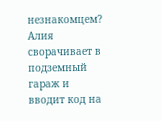незнакомцем?
Алия сворачивает в подземный гараж и вводит код на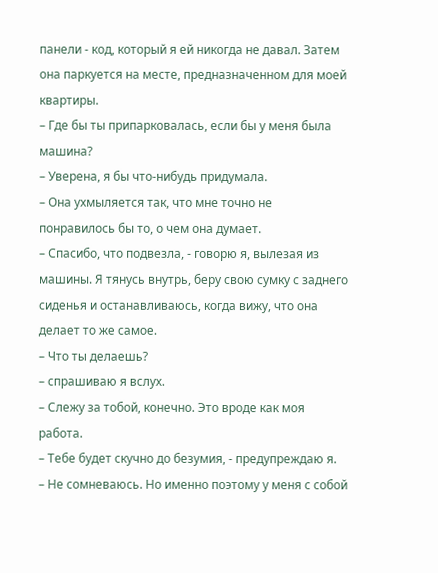панели - код, который я ей никогда не давал. Затем она паркуется на месте, предназначенном для моей квартиры.
– Где бы ты припарковалась, если бы у меня была машина?
– Уверена, я бы что-нибудь придумала.
– Она ухмыляется так, что мне точно не понравилось бы то, о чем она думает.
– Спасибо, что подвезла, - говорю я, вылезая из машины. Я тянусь внутрь, беру свою сумку с заднего сиденья и останавливаюсь, когда вижу, что она делает то же самое.
– Что ты делаешь?
– спрашиваю я вслух.
– Слежу за тобой, конечно. Это вроде как моя работа.
– Тебе будет скучно до безумия, - предупреждаю я.
– Не сомневаюсь. Но именно поэтому у меня с собой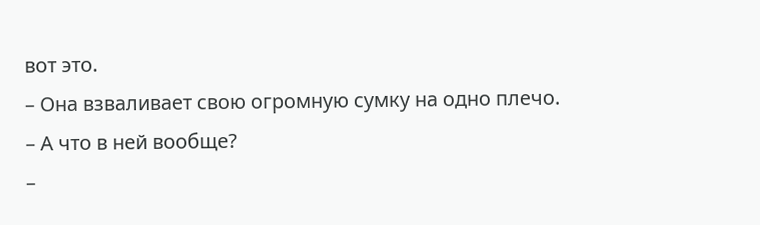вот это.
– Она взваливает свою огромную сумку на одно плечо.
– А что в ней вообще?
–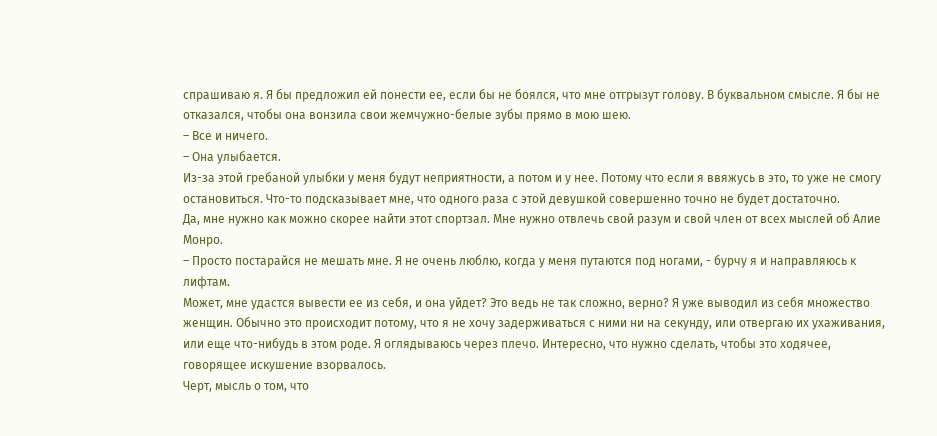спрашиваю я. Я бы предложил ей понести ее, если бы не боялся, что мне отгрызут голову. В буквальном смысле. Я бы не отказался, чтобы она вонзила свои жемчужно-белые зубы прямо в мою шею.
– Все и ничего.
– Она улыбается.
Из-за этой гребаной улыбки у меня будут неприятности, а потом и у нее. Потому что если я ввяжусь в это, то уже не смогу остановиться. Что-то подсказывает мне, что одного раза с этой девушкой совершенно точно не будет достаточно.
Да, мне нужно как можно скорее найти этот спортзал. Мне нужно отвлечь свой разум и свой член от всех мыслей об Алие Монро.
– Просто постарайся не мешать мне. Я не очень люблю, когда у меня путаются под ногами, - бурчу я и направляюсь к лифтам.
Может, мне удастся вывести ее из себя, и она уйдет? Это ведь не так сложно, верно? Я уже выводил из себя множество женщин. Обычно это происходит потому, что я не хочу задерживаться с ними ни на секунду, или отвергаю их ухаживания, или еще что-нибудь в этом роде. Я оглядываюсь через плечо. Интересно, что нужно сделать, чтобы это ходячее, говорящее искушение взорвалось.
Черт, мысль о том, что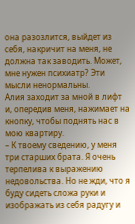она разозлится, выйдет из себя, накричит на меня, не должна так заводить. Может, мне нужен психиатр? Эти мысли ненормальны.
Алия заходит за мной в лифт и, опередив меня, нажимает на кнопку, чтобы поднять нас в мою квартиру.
– К твоему сведению, у меня три старших брата. Я очень терпелива к выражению недовольства. Но не жди, что я буду сидеть сложа руки и изображать из себя радугу и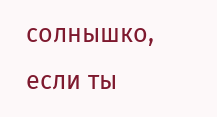солнышко, если ты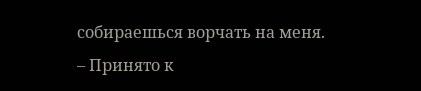собираешься ворчать на меня.
– Принято к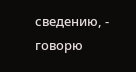сведению, - говорю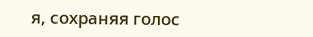я, сохраняя голос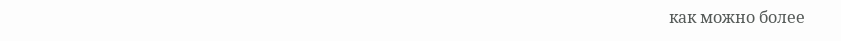как можно более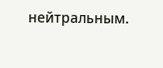нейтральным.